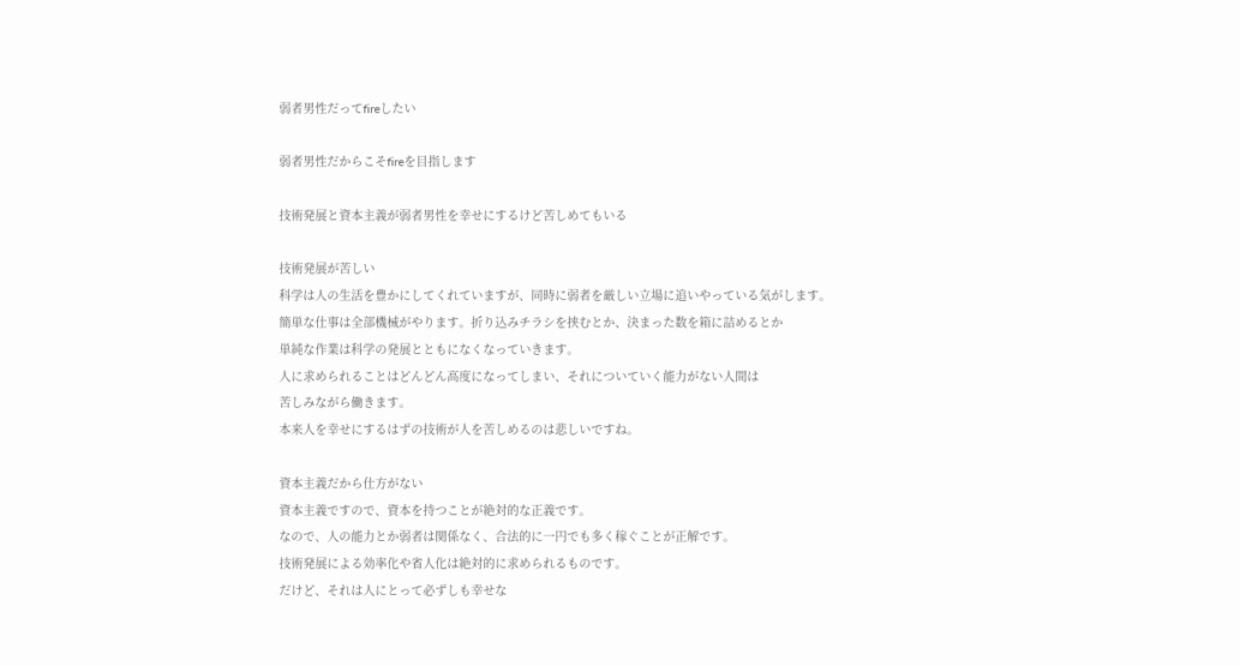弱者男性だってfireしたい

弱者男性だからこそfireを目指します

技術発展と資本主義が弱者男性を幸せにするけど苦しめてもいる

技術発展が苦しい
科学は人の生活を豊かにしてくれていますが、同時に弱者を厳しい立場に追いやっている気がします。
簡単な仕事は全部機械がやります。折り込みチラシを挟むとか、決まった数を箱に詰めるとか
単純な作業は科学の発展とともになくなっていきます。
人に求められることはどんどん高度になってしまい、それについていく能力がない人間は
苦しみながら働きます。
本来人を幸せにするはずの技術が人を苦しめるのは悲しいですね。

資本主義だから仕方がない
資本主義ですので、資本を持つことが絶対的な正義です。
なので、人の能力とか弱者は関係なく、合法的に一円でも多く稼ぐことが正解です。
技術発展による効率化や省人化は絶対的に求められるものです。
だけど、それは人にとって必ずしも幸せな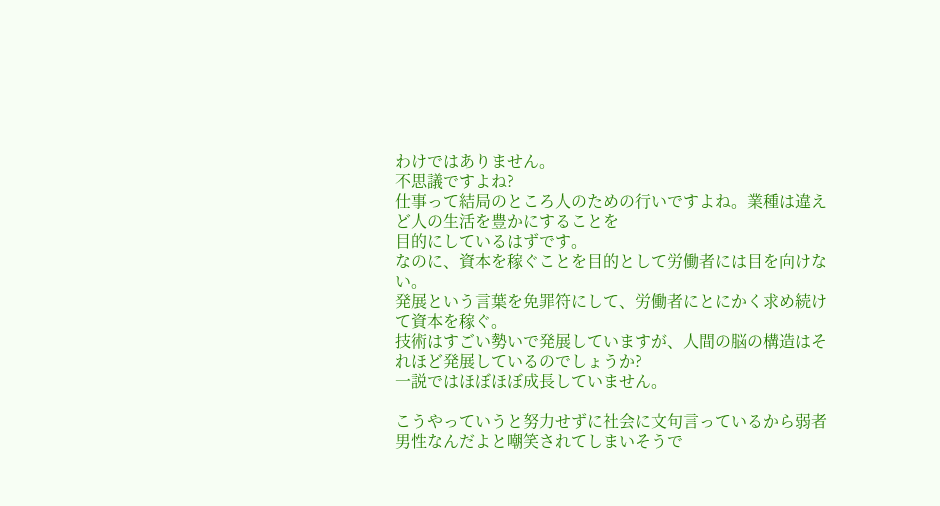わけではありません。
不思議ですよね?
仕事って結局のところ人のための行いですよね。業種は違えど人の生活を豊かにすることを
目的にしているはずです。
なのに、資本を稼ぐことを目的として労働者には目を向けない。
発展という言葉を免罪符にして、労働者にとにかく求め続けて資本を稼ぐ。
技術はすごい勢いで発展していますが、人間の脳の構造はそれほど発展しているのでしょうか?
一説ではほぼほぼ成長していません。

こうやっていうと努力せずに社会に文句言っているから弱者男性なんだよと嘲笑されてしまいそうで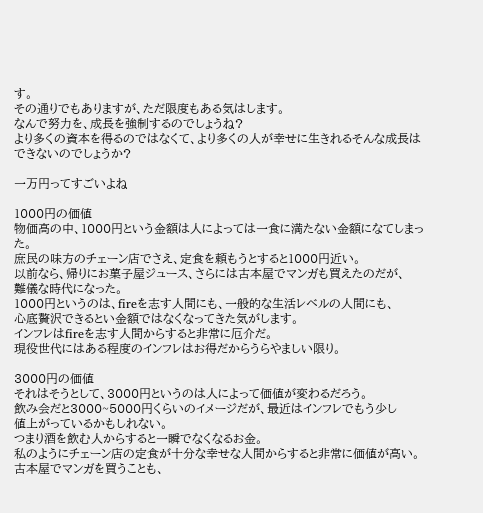す。
その通りでもありますが、ただ限度もある気はします。
なんで努力を、成長を強制するのでしょうね?
より多くの資本を得るのではなくて、より多くの人が幸せに生きれるそんな成長はできないのでしょうか?

一万円ってすごいよね

1000円の価値
物価高の中、1000円という金額は人によっては一食に満たない金額になてしまった。
庶民の味方のチェーン店でさえ、定食を頼もうとすると1000円近い。
以前なら、帰りにお菓子屋ジュース、さらには古本屋でマンガも買えたのだが、
難儀な時代になった。
1000円というのは、fireを志す人間にも、一般的な生活レベルの人間にも、
心底贅沢できるとい金額ではなくなってきた気がします。
インフレはfireを志す人間からすると非常に厄介だ。
現役世代にはある程度のインフレはお得だからうらやましい限り。

3000円の価値
それはそうとして、3000円というのは人によって価値が変わるだろう。
飲み会だと3000~5000円くらいのイメージだが、最近はインフレでもう少し
値上がっているかもしれない。
つまり酒を飲む人からすると一瞬でなくなるお金。
私のようにチェーン店の定食が十分な幸せな人間からすると非常に価値が高い。
古本屋でマンガを買うことも、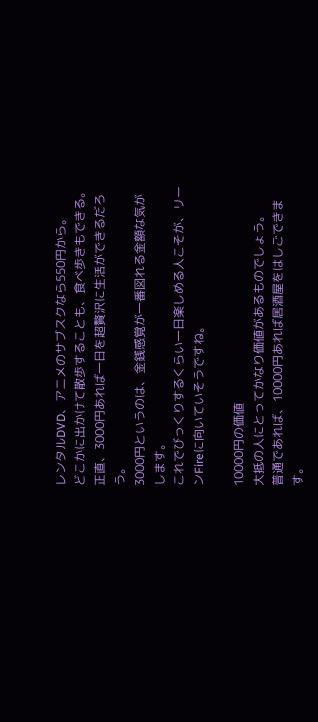レンタルDVD、アニメのサブスクなら550円から。
どこかに出かけて散歩することも、食べ歩きもできる。
正直、3000円あれば一日を超贅沢に生活ができるだろう。
3000円というのは、金銭感覚が一番図れる金額な気がします。
これでびっくりするくらい一日楽しめる人こそが、リーンFireに向いていそうですね。

10000円の価値
大抵の人にとってかなり価値があるものでしょう。
普通であれば、10000円あれば居酒屋をはしごできます。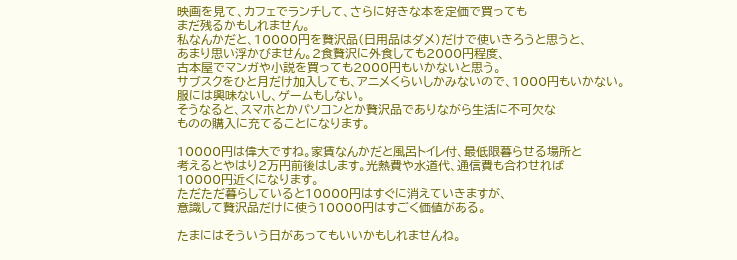映画を見て、カフェでランチして、さらに好きな本を定価で買っても
まだ残るかもしれません。
私なんかだと、10000円を贅沢品(日用品はダメ)だけで使いきろうと思うと、
あまり思い浮かびません。2食贅沢に外食しても2000円程度、
古本屋でマンガや小説を買っても2000円もいかないと思う。
サブスクをひと月だけ加入しても、アニメくらいしかみないので、1000円もいかない。
服には興味ないし、ゲームもしない。
そうなると、スマホとかパソコンとか贅沢品でありながら生活に不可欠な
ものの購入に充てることになります。

10000円は偉大ですね。家賃なんかだと風呂トイレ付、最低限暮らせる場所と
考えるとやはり2万円前後はします。光熱費や水道代、通信費も合わせれば
10000円近くになります。
ただただ暮らしていると10000円はすぐに消えていきますが、
意識して贅沢品だけに使う10000円はすごく価値がある。

たまにはそういう日があってもいいかもしれませんね。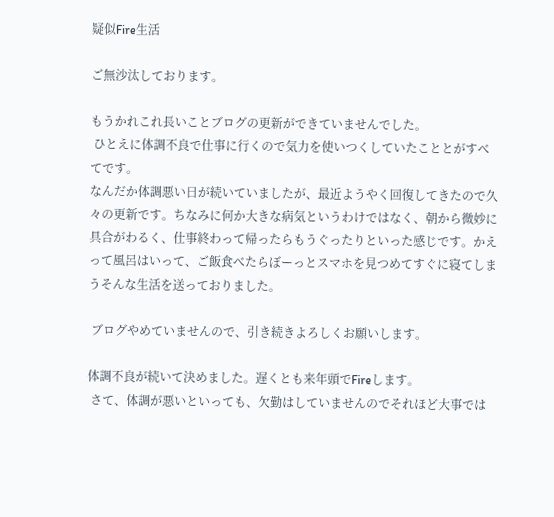疑似Fire生活

ご無沙汰しております。

もうかれこれ長いことブログの更新ができていませんでした。
 ひとえに体調不良で仕事に行くので気力を使いつくしていたこととがすべてです。
なんだか体調悪い日が続いていましたが、最近ようやく回復してきたので久々の更新です。ちなみに何か大きな病気というわけではなく、朝から微妙に具合がわるく、仕事終わって帰ったらもうぐったりといった感じです。かえって風呂はいって、ご飯食べたらぼーっとスマホを見つめてすぐに寝てしまうそんな生活を送っておりました。

 ブログやめていませんので、引き続きよろしくお願いします。

体調不良が続いて決めました。遅くとも来年頭でFireします。
 さて、体調が悪いといっても、欠勤はしていませんのでそれほど大事では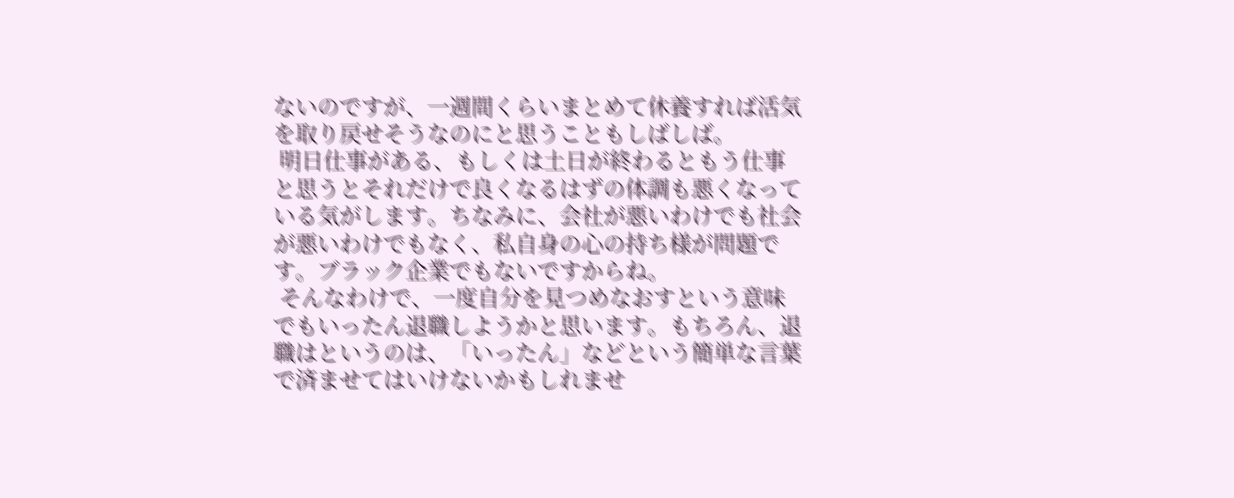ないのですが、一週間くらいまとめて休養すれば活気を取り戻せそうなのにと思うこともしばしば。
 明日仕事がある、もしくは土日が終わるともう仕事と思うとそれだけで良くなるはずの体調も悪くなっている気がします。ちなみに、会社が悪いわけでも社会が悪いわけでもなく、私自身の心の持ち様が問題です。ブラック企業でもないですからね。
 そんなわけで、一度自分を見つめなおすという意味でもいったん退職しようかと思います。もちろん、退職はというのは、「いったん」などという簡単な言葉で済ませてはいけないかもしれませ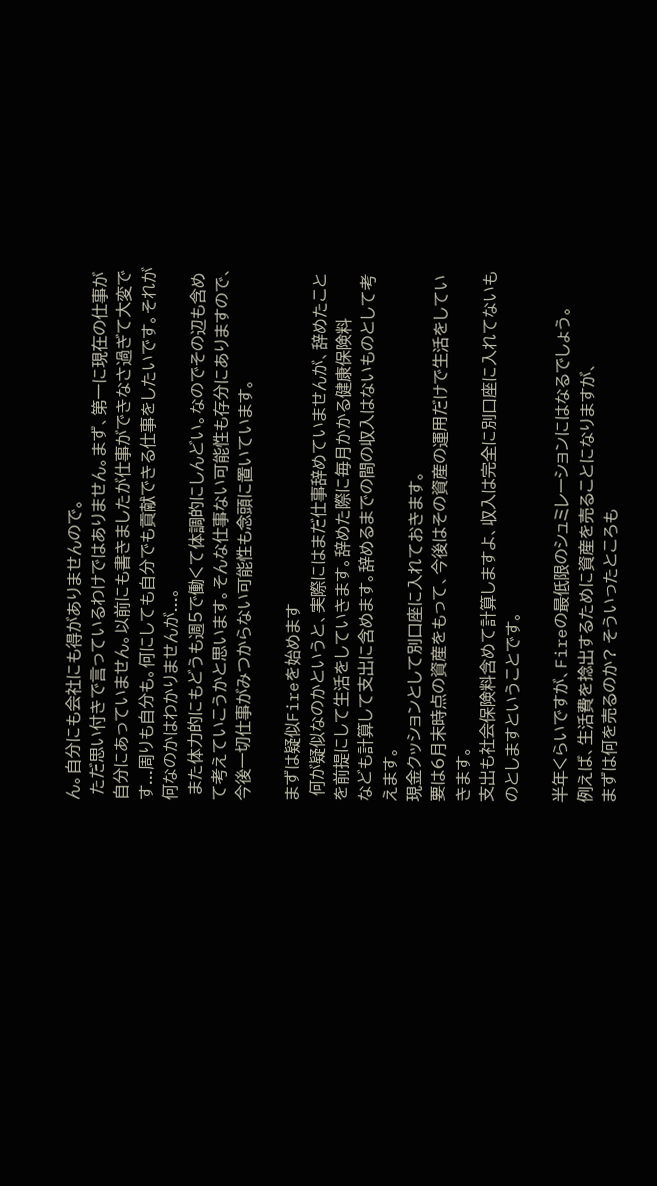ん。自分にも会社にも得がありませんので。
 ただ思い付きで言っているわけではありません。まず、第一に現在の仕事が自分にあっていません。以前にも書きましたが仕事ができなさ過ぎて大変です...周りも自分も。何にしても自分でも貢献できる仕事をしたいです。それが何なのかはわかりませんが...。
 また体力的にもどうも週5で働くて体調的にしんどい。なのでその辺も含めて考えていこうかと思います。そんな仕事ない可能性も存分にありますので、今後一切仕事がみつからない可能性も念頭に置いています。

まずは疑似Fireを始めます
 何が疑似なのかというと、実際にはまだ仕事辞めていませんが、辞めたことを前提にして生活をしていきます。辞めた際に毎月かかる健康保険料
なども計算して支出に含めます。辞めるまでの間の収入はないものとして考えます。
現金クッションとして別口座に入れておきます。
要は6月末時点の資産をもって、今後はその資産の運用だけで生活をしていきます。
支出も社会保険料含めて計算しますよ、収入は完全に別口座に入れてないものとしますということです。

半年くらいですが、Fireの最低限のシュミレーションにはなるでしょう。
例えば、生活費を捻出するために資産を売ることになりますが、
まずは何を売るのか? そういったところも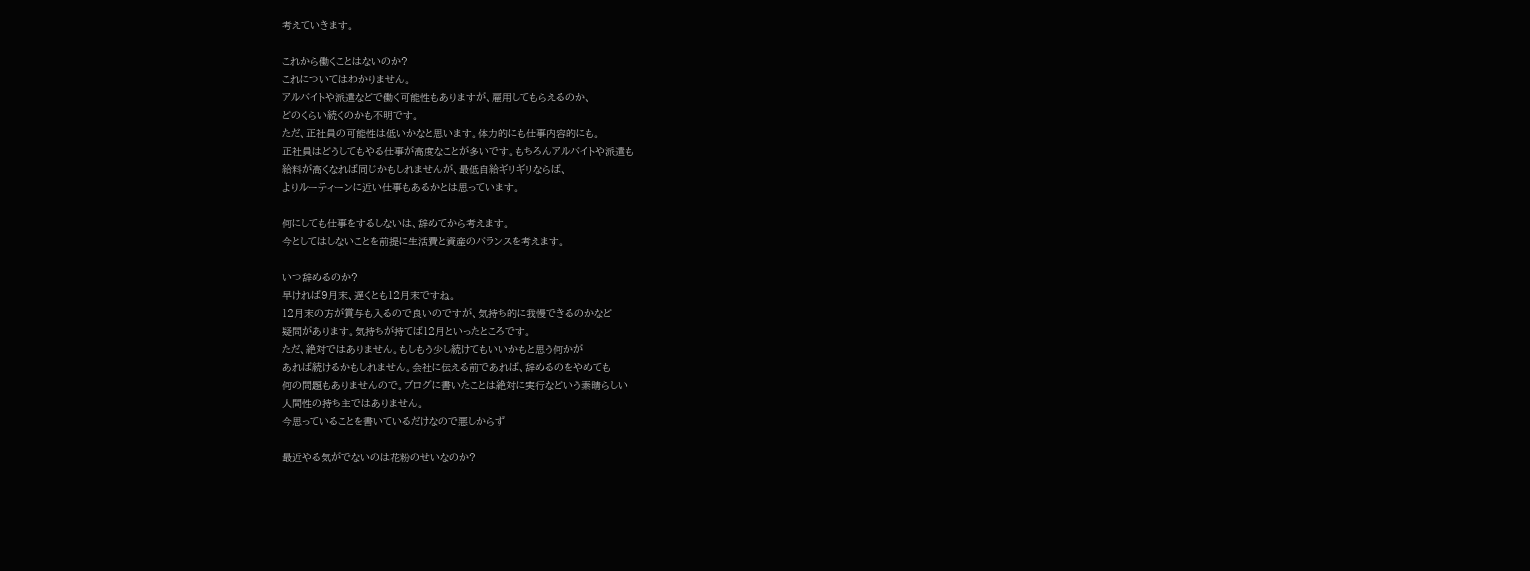考えていきます。

これから働くことはないのか?
これについてはわかりません。
アルバイトや派遣などで働く可能性もありますが、雇用してもらえるのか、
どのくらい続くのかも不明です。
ただ、正社員の可能性は低いかなと思います。体力的にも仕事内容的にも。
正社員はどうしてもやる仕事が高度なことが多いです。もちろんアルバイトや派遣も
給料が高くなれば同じかもしれませんが、最低自給ギリギリならば、
よりルーティーンに近い仕事もあるかとは思っています。

何にしても仕事をするしないは、辞めてから考えます。
今としてはしないことを前提に生活費と資産のバランスを考えます。

いつ辞めるのか?
早ければ9月末、遅くとも12月末ですね。
12月末の方が賞与も入るので良いのですが、気持ち的に我慢できるのかなど
疑問があります。気持ちが持てば12月といったところです。
ただ、絶対ではありません。もしもう少し続けてもいいかもと思う何かが
あれば続けるかもしれません。会社に伝える前であれば、辞めるのをやめても
何の問題もありませんので。ブログに書いたことは絶対に実行などいう素晴らしい
人間性の持ち主ではありません。
今思っていることを書いているだけなので悪しからず

最近やる気がでないのは花粉のせいなのか?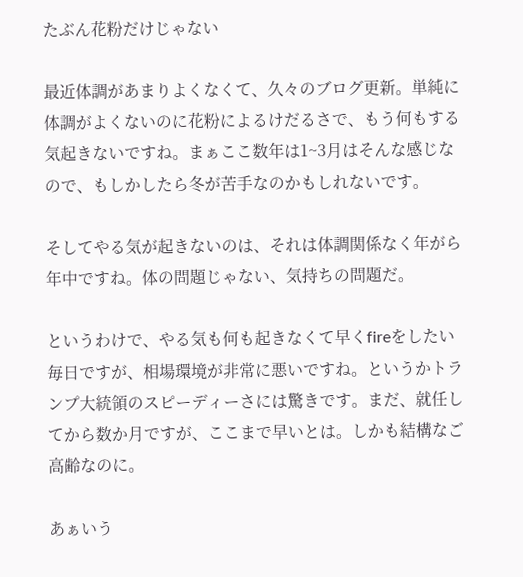たぶん花粉だけじゃない

最近体調があまりよくなくて、久々のブログ更新。単純に体調がよくないのに花粉によるけだるさで、もう何もする気起きないですね。まぁここ数年は1~3月はそんな感じなので、もしかしたら冬が苦手なのかもしれないです。

そしてやる気が起きないのは、それは体調関係なく年がら年中ですね。体の問題じゃない、気持ちの問題だ。

というわけで、やる気も何も起きなくて早くfireをしたい毎日ですが、相場環境が非常に悪いですね。というかトランプ大統領のスピーディーさには驚きです。まだ、就任してから数か月ですが、ここまで早いとは。しかも結構なご高齢なのに。

あぁいう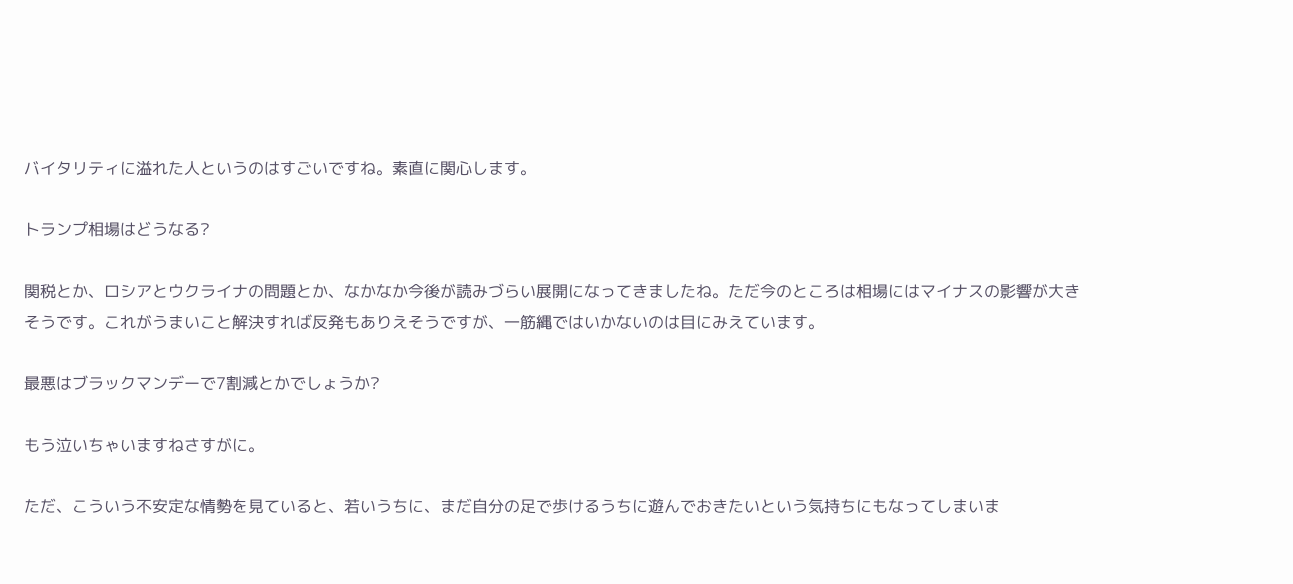バイタリティに溢れた人というのはすごいですね。素直に関心します。

トランプ相場はどうなる?

関税とか、ロシアとウクライナの問題とか、なかなか今後が読みづらい展開になってきましたね。ただ今のところは相場にはマイナスの影響が大きそうです。これがうまいこと解決すれば反発もありえそうですが、一筋縄ではいかないのは目にみえています。

最悪はブラックマンデーで7割減とかでしょうか?

もう泣いちゃいますねさすがに。

ただ、こういう不安定な情勢を見ていると、若いうちに、まだ自分の足で歩けるうちに遊んでおきたいという気持ちにもなってしまいま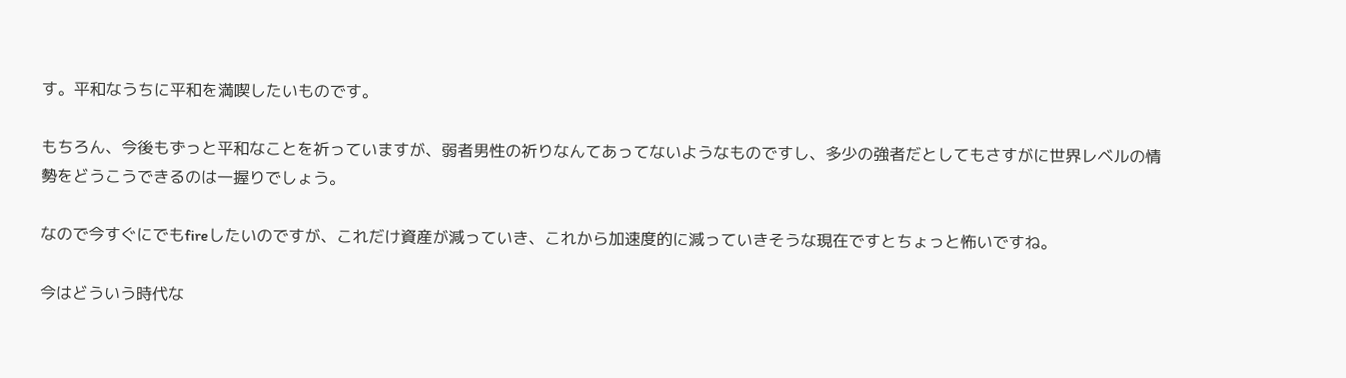す。平和なうちに平和を満喫したいものです。

もちろん、今後もずっと平和なことを祈っていますが、弱者男性の祈りなんてあってないようなものですし、多少の強者だとしてもさすがに世界レベルの情勢をどうこうできるのは一握りでしょう。

なので今すぐにでもfireしたいのですが、これだけ資産が減っていき、これから加速度的に減っていきそうな現在ですとちょっと怖いですね。

今はどういう時代な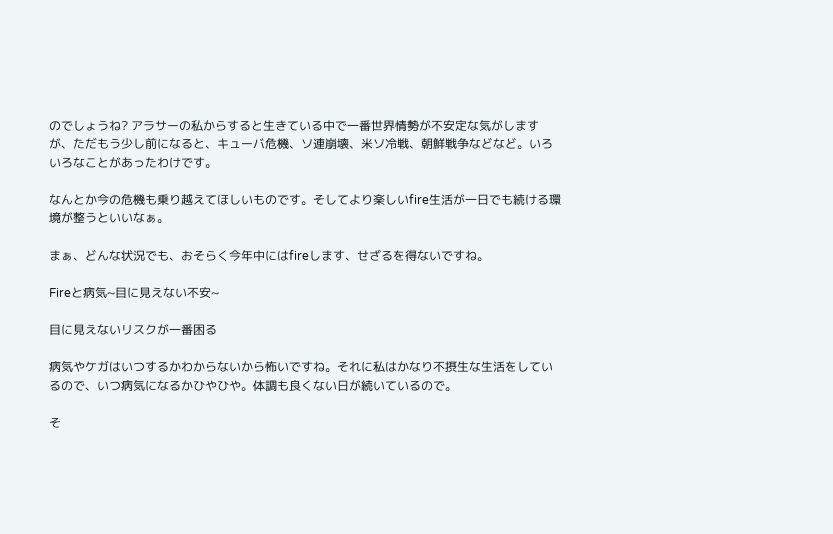のでしょうね? アラサーの私からすると生きている中で一番世界情勢が不安定な気がしますが、ただもう少し前になると、キューバ危機、ソ連崩壊、米ソ冷戦、朝鮮戦争などなど。いろいろなことがあったわけです。

なんとか今の危機も乗り越えてほしいものです。そしてより楽しいfire生活が一日でも続ける環境が整うといいなぁ。

まぁ、どんな状況でも、おそらく今年中にはfireします、せざるを得ないですね。

Fireと病気~目に見えない不安~

目に見えないリスクが一番困る

病気やケガはいつするかわからないから怖いですね。それに私はかなり不摂生な生活をしているので、いつ病気になるかひやひや。体調も良くない日が続いているので。

そ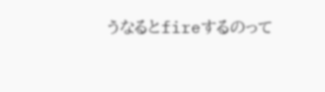うなるとfireするのって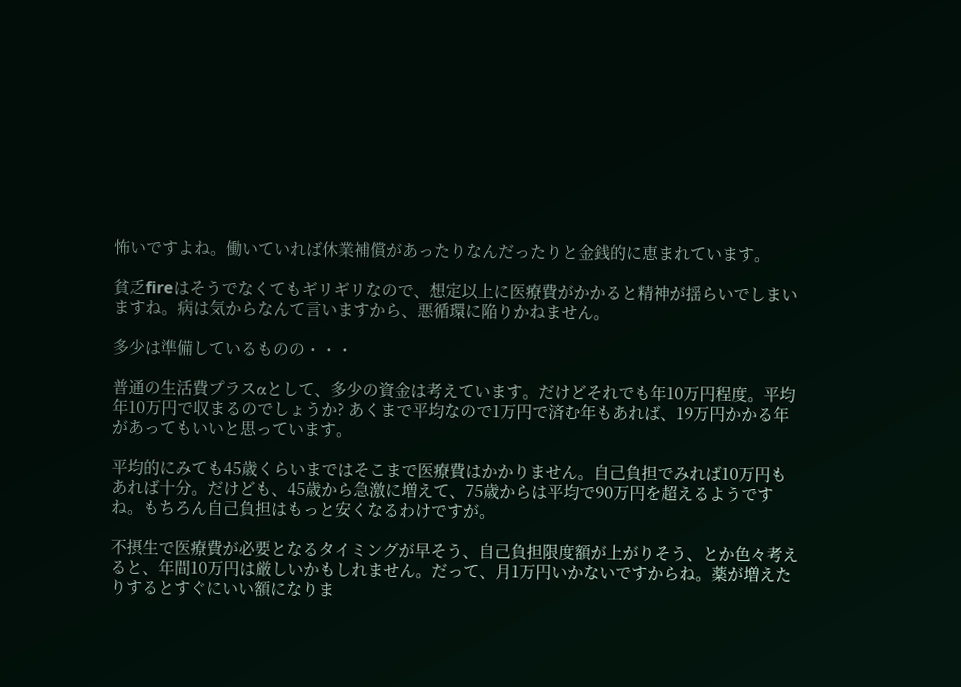怖いですよね。働いていれば休業補償があったりなんだったりと金銭的に恵まれています。

貧乏fireはそうでなくてもギリギリなので、想定以上に医療費がかかると精神が揺らいでしまいますね。病は気からなんて言いますから、悪循環に陥りかねません。

多少は準備しているものの・・・

普通の生活費プラスαとして、多少の資金は考えています。だけどそれでも年10万円程度。平均年10万円で収まるのでしょうか? あくまで平均なので1万円で済む年もあれば、19万円かかる年があってもいいと思っています。

平均的にみても45歳くらいまではそこまで医療費はかかりません。自己負担でみれば10万円もあれば十分。だけども、45歳から急激に増えて、75歳からは平均で90万円を超えるようですね。もちろん自己負担はもっと安くなるわけですが。

不摂生で医療費が必要となるタイミングが早そう、自己負担限度額が上がりそう、とか色々考えると、年間10万円は厳しいかもしれません。だって、月1万円いかないですからね。薬が増えたりするとすぐにいい額になりま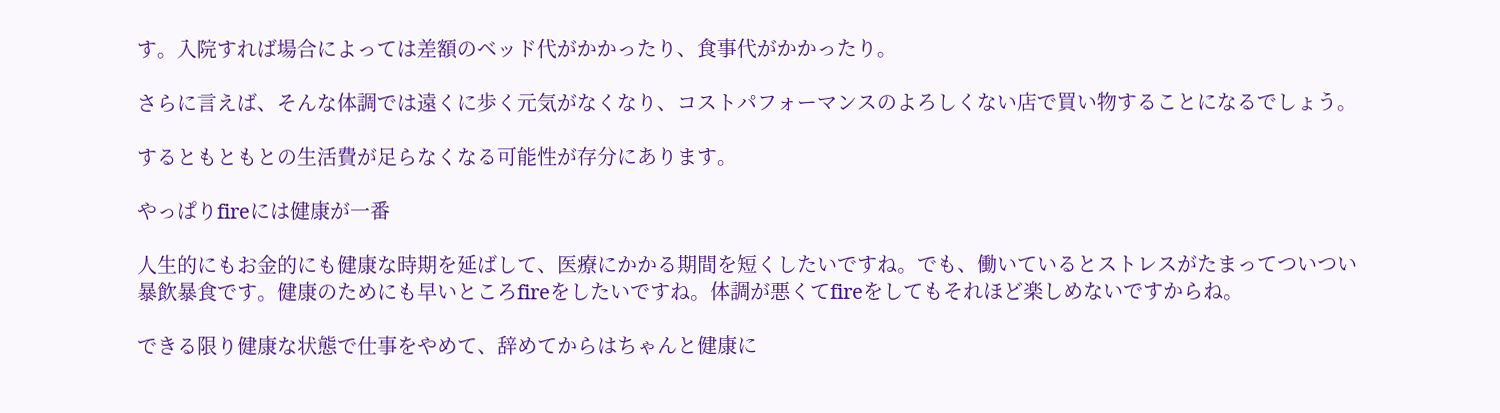す。入院すれば場合によっては差額のベッド代がかかったり、食事代がかかったり。

さらに言えば、そんな体調では遠くに歩く元気がなくなり、コストパフォーマンスのよろしくない店で買い物することになるでしょう。

するともともとの生活費が足らなくなる可能性が存分にあります。

やっぱりfireには健康が一番

人生的にもお金的にも健康な時期を延ばして、医療にかかる期間を短くしたいですね。でも、働いているとストレスがたまってついつい暴飲暴食です。健康のためにも早いところfireをしたいですね。体調が悪くてfireをしてもそれほど楽しめないですからね。

できる限り健康な状態で仕事をやめて、辞めてからはちゃんと健康に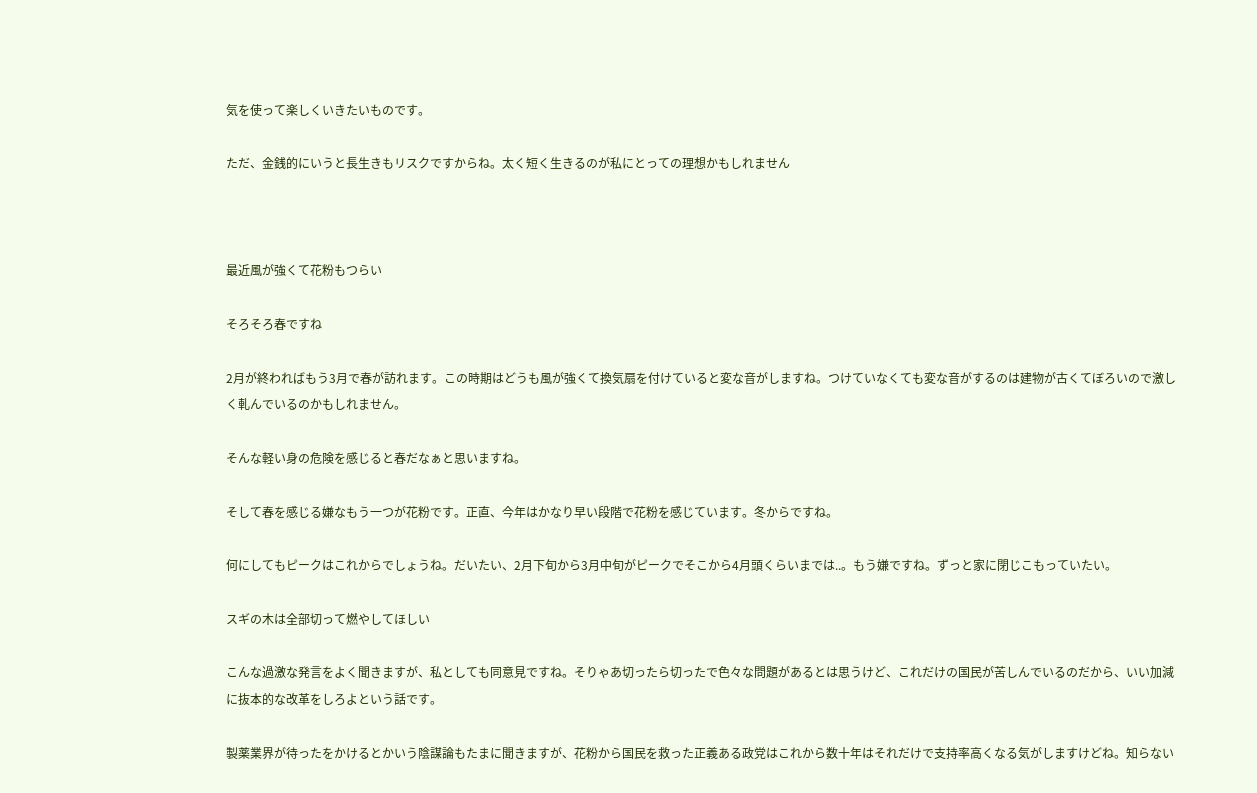気を使って楽しくいきたいものです。

ただ、金銭的にいうと長生きもリスクですからね。太く短く生きるのが私にとっての理想かもしれません



最近風が強くて花粉もつらい

そろそろ春ですね

2月が終わればもう3月で春が訪れます。この時期はどうも風が強くて換気扇を付けていると変な音がしますね。つけていなくても変な音がするのは建物が古くてぼろいので激しく軋んでいるのかもしれません。

そんな軽い身の危険を感じると春だなぁと思いますね。

そして春を感じる嫌なもう一つが花粉です。正直、今年はかなり早い段階で花粉を感じています。冬からですね。

何にしてもピークはこれからでしょうね。だいたい、2月下旬から3月中旬がピークでそこから4月頭くらいまでは..。もう嫌ですね。ずっと家に閉じこもっていたい。

スギの木は全部切って燃やしてほしい

こんな過激な発言をよく聞きますが、私としても同意見ですね。そりゃあ切ったら切ったで色々な問題があるとは思うけど、これだけの国民が苦しんでいるのだから、いい加減に抜本的な改革をしろよという話です。

製薬業界が待ったをかけるとかいう陰謀論もたまに聞きますが、花粉から国民を救った正義ある政党はこれから数十年はそれだけで支持率高くなる気がしますけどね。知らない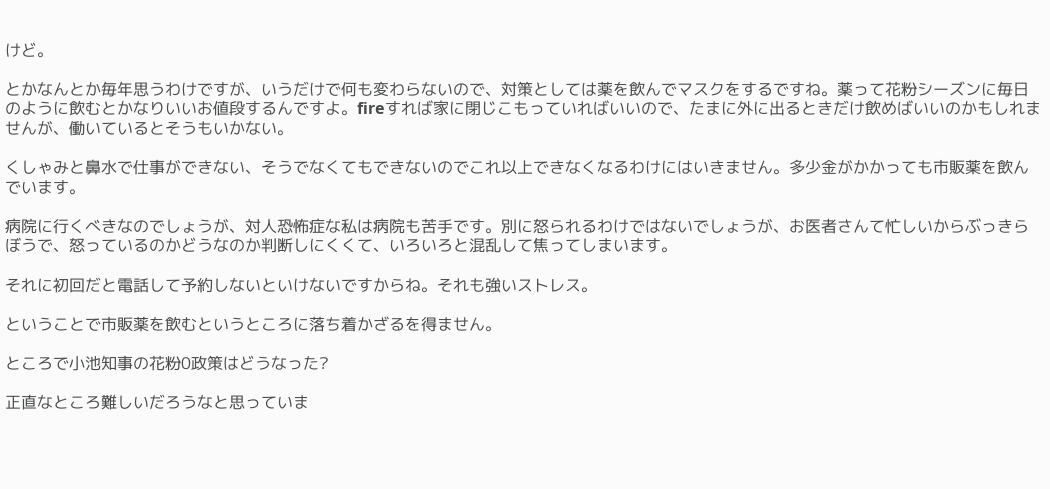けど。

とかなんとか毎年思うわけですが、いうだけで何も変わらないので、対策としては薬を飲んでマスクをするですね。薬って花粉シーズンに毎日のように飲むとかなりいいお値段するんですよ。fireすれば家に閉じこもっていればいいので、たまに外に出るときだけ飲めばいいのかもしれませんが、働いているとそうもいかない。

くしゃみと鼻水で仕事ができない、そうでなくてもできないのでこれ以上できなくなるわけにはいきません。多少金がかかっても市販薬を飲んでいます。

病院に行くべきなのでしょうが、対人恐怖症な私は病院も苦手です。別に怒られるわけではないでしょうが、お医者さんて忙しいからぶっきらぼうで、怒っているのかどうなのか判断しにくくて、いろいろと混乱して焦ってしまいます。

それに初回だと電話して予約しないといけないですからね。それも強いストレス。

ということで市販薬を飲むというところに落ち着かざるを得ません。

ところで小池知事の花粉0政策はどうなった?

正直なところ難しいだろうなと思っていま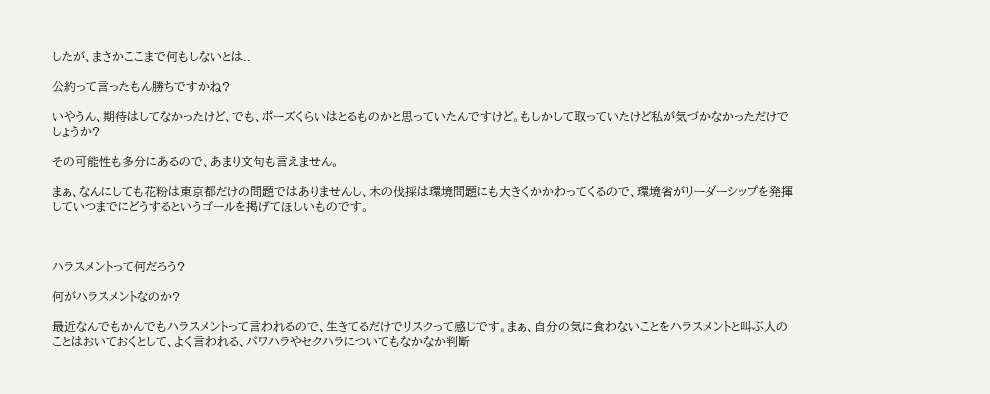したが、まさかここまで何もしないとは..

公約って言ったもん勝ちですかね?

いやうん、期待はしてなかったけど、でも、ポーズくらいはとるものかと思っていたんですけど。もしかして取っていたけど私が気づかなかっただけでしょうか?

その可能性も多分にあるので、あまり文句も言えません。

まぁ、なんにしても花粉は東京都だけの問題ではありませんし、木の伐採は環境問題にも大きくかかわってくるので、環境省がリーダーシップを発揮していつまでにどうするというゴールを掲げてほしいものです。



ハラスメントって何だろう?

何がハラスメントなのか?

最近なんでもかんでもハラスメントって言われるので、生きてるだけでリスクって感じです。まぁ、自分の気に食わないことをハラスメントと叫ぶ人のことはおいておくとして、よく言われる、パワハラやセクハラについてもなかなか判断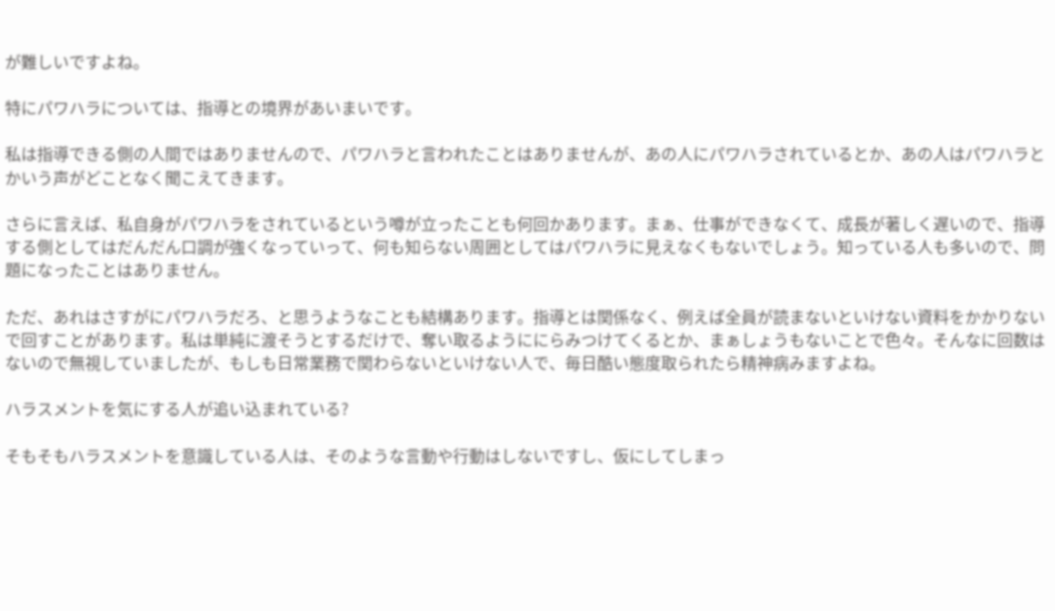が難しいですよね。

特にパワハラについては、指導との境界があいまいです。

私は指導できる側の人間ではありませんので、パワハラと言われたことはありませんが、あの人にパワハラされているとか、あの人はパワハラとかいう声がどことなく聞こえてきます。

さらに言えば、私自身がパワハラをされているという噂が立ったことも何回かあります。まぁ、仕事ができなくて、成長が著しく遅いので、指導する側としてはだんだん口調が強くなっていって、何も知らない周囲としてはパワハラに見えなくもないでしょう。知っている人も多いので、問題になったことはありません。

ただ、あれはさすがにパワハラだろ、と思うようなことも結構あります。指導とは関係なく、例えば全員が読まないといけない資料をかかりないで回すことがあります。私は単純に渡そうとするだけで、奪い取るようににらみつけてくるとか、まぁしょうもないことで色々。そんなに回数はないので無視していましたが、もしも日常業務で関わらないといけない人で、毎日酷い態度取られたら精神病みますよね。

ハラスメントを気にする人が追い込まれている?

そもそもハラスメントを意識している人は、そのような言動や行動はしないですし、仮にしてしまっ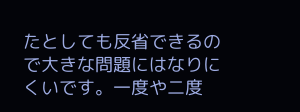たとしても反省できるので大きな問題にはなりにくいです。一度や二度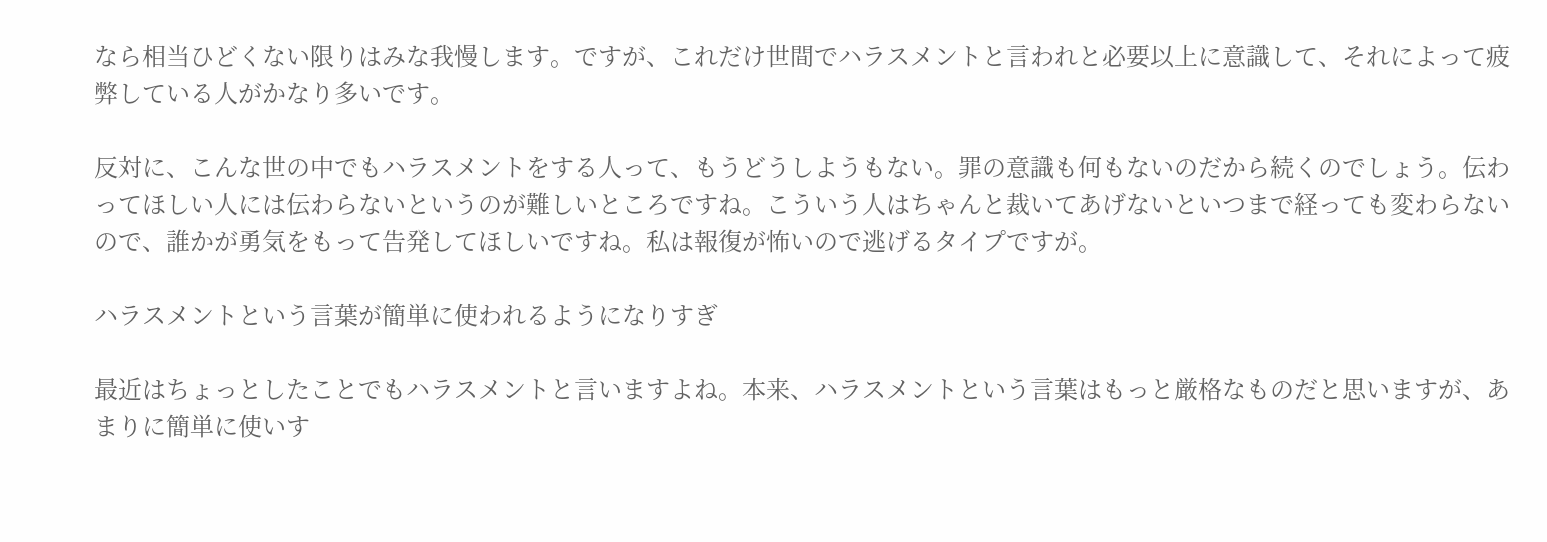なら相当ひどくない限りはみな我慢します。ですが、これだけ世間でハラスメントと言われと必要以上に意識して、それによって疲弊している人がかなり多いです。

反対に、こんな世の中でもハラスメントをする人って、もうどうしようもない。罪の意識も何もないのだから続くのでしょう。伝わってほしい人には伝わらないというのが難しいところですね。こういう人はちゃんと裁いてあげないといつまで経っても変わらないので、誰かが勇気をもって告発してほしいですね。私は報復が怖いので逃げるタイプですが。

ハラスメントという言葉が簡単に使われるようになりすぎ

最近はちょっとしたことでもハラスメントと言いますよね。本来、ハラスメントという言葉はもっと厳格なものだと思いますが、あまりに簡単に使いす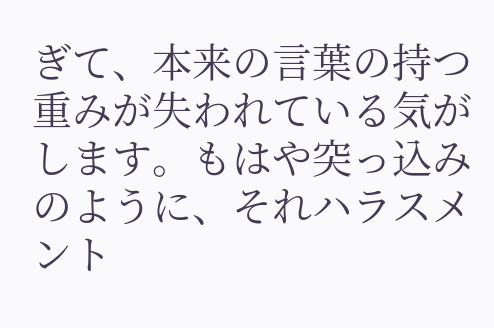ぎて、本来の言葉の持つ重みが失われている気がします。もはや突っ込みのように、それハラスメント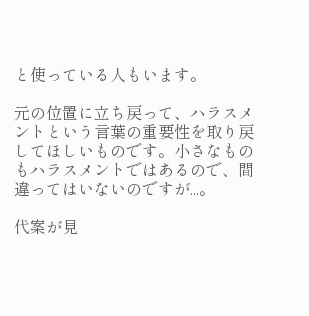と使っている人もいます。

元の位置に立ち戻って、ハラスメントという言葉の重要性を取り戻してほしいものです。小さなものもハラスメントではあるので、間違ってはいないのですが...。

代案が見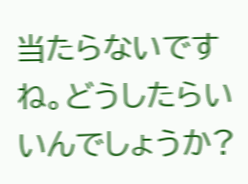当たらないですね。どうしたらいいんでしょうか?